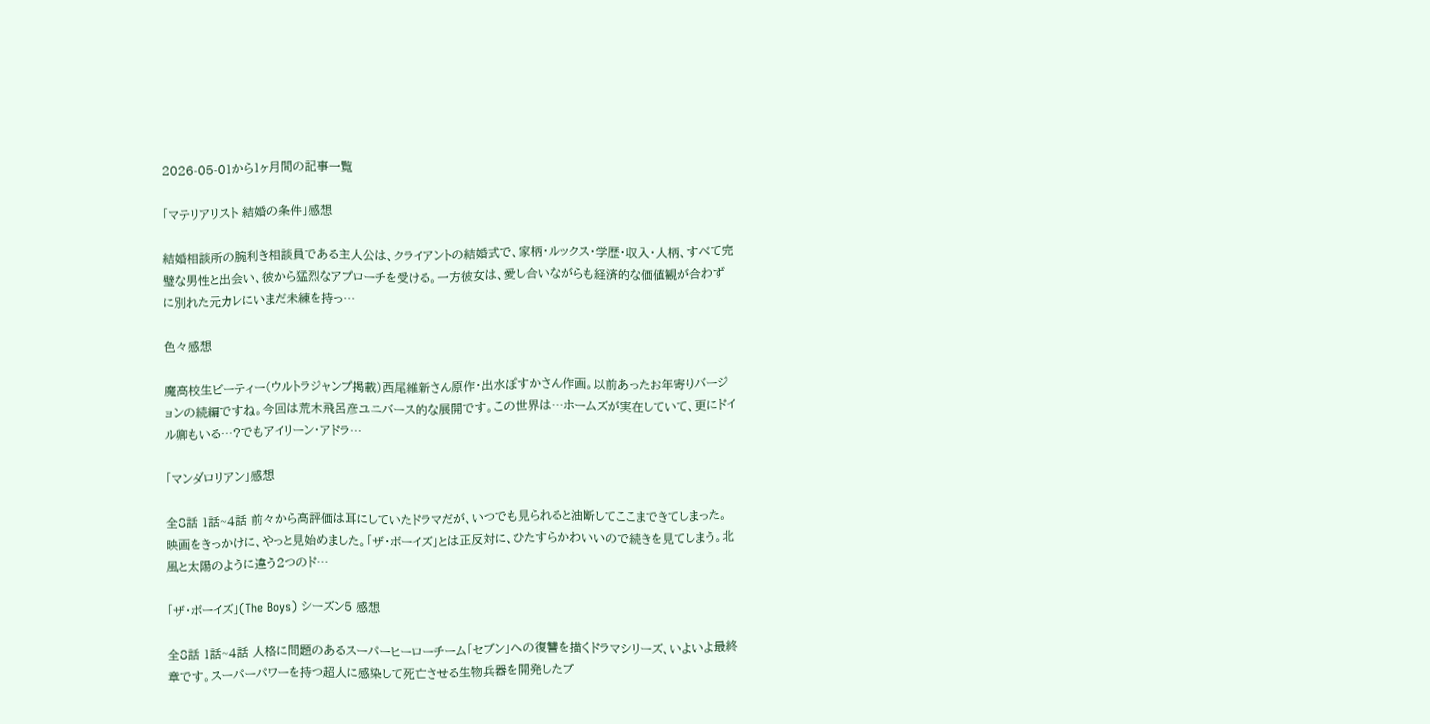2026-05-01から1ヶ月間の記事一覧

「マテリアリスト 結婚の条件」感想

結婚相談所の腕利き相談員である主人公は、クライアントの結婚式で、家柄・ルックス・学歴・収入・人柄、すべて完璧な男性と出会い、彼から猛烈なアプローチを受ける。一方彼女は、愛し合いながらも経済的な価値観が合わずに別れた元カレにいまだ未練を持っ…

色々感想

魔高校生ビーティー(ウルトラジャンプ掲載)西尾維新さん原作・出水ぽすかさん作画。以前あったお年寄りバージョンの続編ですね。今回は荒木飛呂彦ユニバース的な展開です。この世界は…ホームズが実在していて、更にドイル卿もいる…?でもアイリーン・アドラ…

「マンダロリアン」感想

全8話 1話~4話 前々から高評価は耳にしていたドラマだが、いつでも見られると油断してここまできてしまった。映画をきっかけに、やっと見始めました。「ザ・ボーイズ」とは正反対に、ひたすらかわいいので続きを見てしまう。北風と太陽のように違う2つのド…

「ザ・ボーイズ」(The Boys) シーズン5 感想

全8話 1話~4話 人格に問題のあるスーパーヒーローチーム「セブン」への復讐を描くドラマシリーズ、いよいよ最終章です。スーパーパワーを持つ超人に感染して死亡させる生物兵器を開発したブ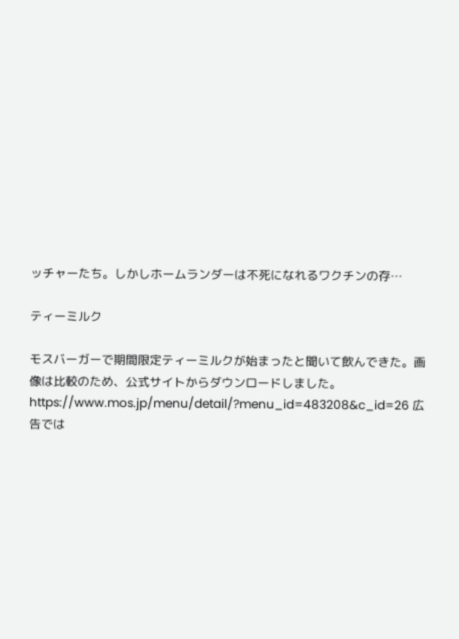ッチャーたち。しかしホームランダーは不死になれるワクチンの存…

ティーミルク

モスバーガーで期間限定ティーミルクが始まったと聞いて飲んできた。画像は比較のため、公式サイトからダウンロードしました。https://www.mos.jp/menu/detail/?menu_id=483208&c_id=26 広告では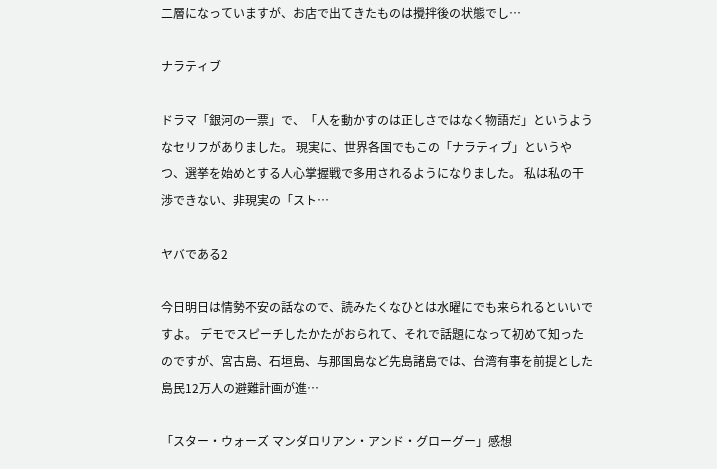二層になっていますが、お店で出てきたものは攪拌後の状態でし…

ナラティブ

ドラマ「銀河の一票」で、「人を動かすのは正しさではなく物語だ」というようなセリフがありました。 現実に、世界各国でもこの「ナラティブ」というやつ、選挙を始めとする人心掌握戦で多用されるようになりました。 私は私の干渉できない、非現実の「スト…

ヤバである2

今日明日は情勢不安の話なので、読みたくなひとは水曜にでも来られるといいですよ。 デモでスピーチしたかたがおられて、それで話題になって初めて知ったのですが、宮古島、石垣島、与那国島など先島諸島では、台湾有事を前提とした島民12万人の避難計画が進…

「スター・ウォーズ マンダロリアン・アンド・グローグー」感想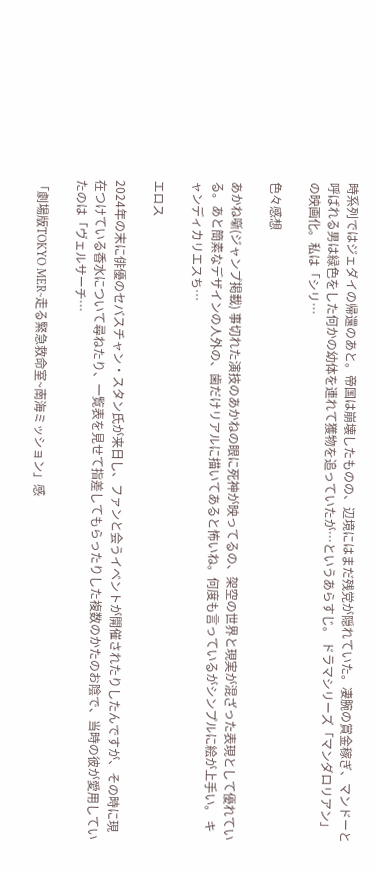時系列ではジェダイの帰還のあと。帝国は崩壊したものの、辺境にはまだ残党が隠れていた。凄腕の賞金稼ぎ、マンドーと呼ばれる男は緑色をした何かの幼体を連れて獲物を追っていたが…というあらすじ。 ドラマシリーズ「マンダロリアン」の映画化。私は「シリ…

色々感想

あかね噺(ジャンプ掲載) 事切れた演技のあかねの眼に死神が映ってるの、架空の世界と現実が混ざった表現として優れている。あと簡素なデザインの人外の、歯だけリアルに描いてあると怖いね。何度も言っているがシンプルに絵が上手い。 キャンディカリエスち…

エロス

2024年の末に俳優のセバスチャン・スタン氏が来日し、ファンと会うイベントが開催されたりしたんですが、その時に現在つけている香水について尋ねたり、一覧表を見せて指差してもらったりした複数のかたのお陰で、当時の彼が愛用していたのは「ヴェルサーチ…

「劇場版TOKYO MER~走る緊急救命室~南海ミッション」感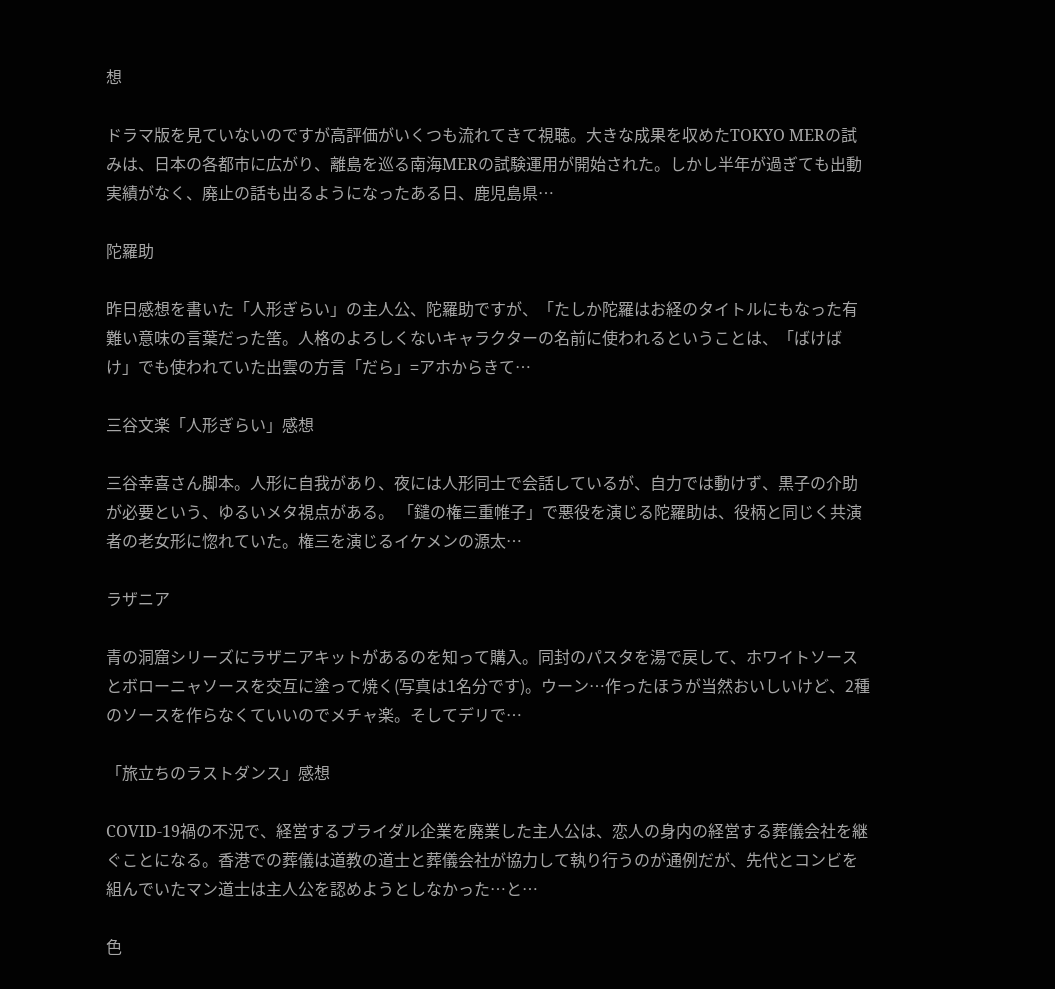想

ドラマ版を見ていないのですが高評価がいくつも流れてきて視聴。大きな成果を収めたTOKYO MERの試みは、日本の各都市に広がり、離島を巡る南海MERの試験運用が開始された。しかし半年が過ぎても出動実績がなく、廃止の話も出るようになったある日、鹿児島県…

陀羅助

昨日感想を書いた「人形ぎらい」の主人公、陀羅助ですが、「たしか陀羅はお経のタイトルにもなった有難い意味の言葉だった筈。人格のよろしくないキャラクターの名前に使われるということは、「ばけばけ」でも使われていた出雲の方言「だら」=アホからきて…

三谷文楽「人形ぎらい」感想

三谷幸喜さん脚本。人形に自我があり、夜には人形同士で会話しているが、自力では動けず、黒子の介助が必要という、ゆるいメタ視点がある。 「鑓の権三重帷子」で悪役を演じる陀羅助は、役柄と同じく共演者の老女形に惚れていた。権三を演じるイケメンの源太…

ラザニア

青の洞窟シリーズにラザニアキットがあるのを知って購入。同封のパスタを湯で戻して、ホワイトソースとボローニャソースを交互に塗って焼く(写真は1名分です)。ウーン…作ったほうが当然おいしいけど、2種のソースを作らなくていいのでメチャ楽。そしてデリで…

「旅立ちのラストダンス」感想

COVID-19禍の不況で、経営するブライダル企業を廃業した主人公は、恋人の身内の経営する葬儀会社を継ぐことになる。香港での葬儀は道教の道士と葬儀会社が協力して執り行うのが通例だが、先代とコンビを組んでいたマン道士は主人公を認めようとしなかった…と…

色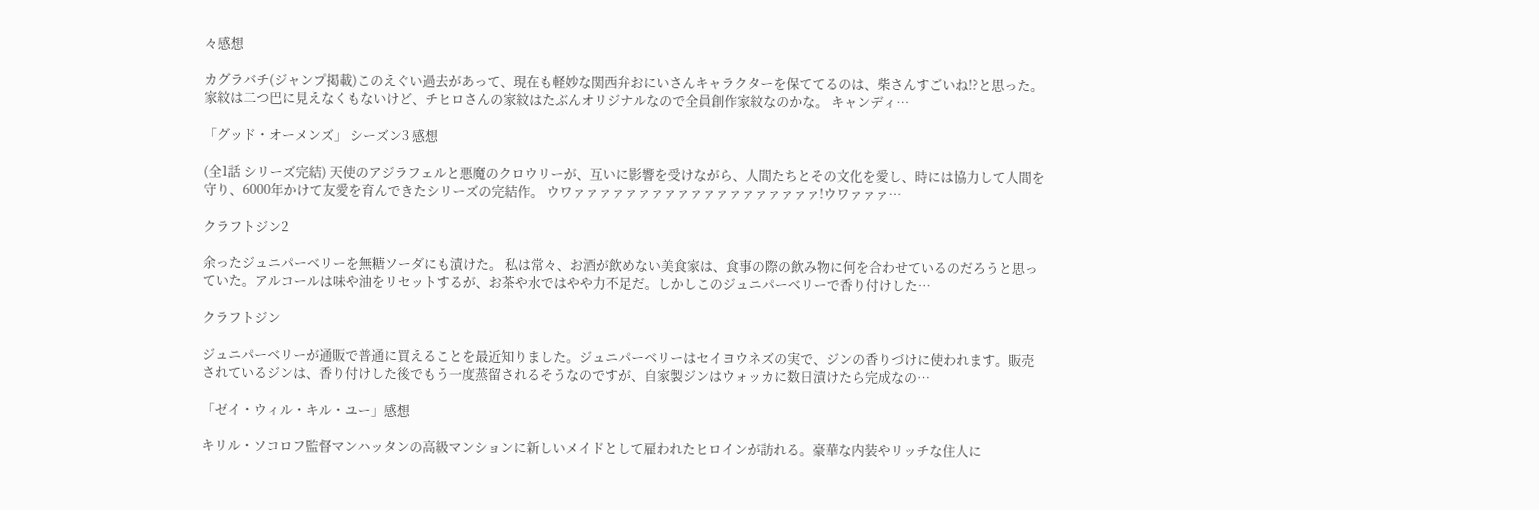々感想

カグラバチ(ジャンプ掲載)このえぐい過去があって、現在も軽妙な関西弁おにいさんキャラクターを保ててるのは、柴さんすごいね!?と思った。家紋は二つ巴に見えなくもないけど、チヒロさんの家紋はたぶんオリジナルなので全員創作家紋なのかな。 キャンディ…

「グッド・オーメンズ」 シーズン3 感想

(全1話 シリーズ完結) 天使のアジラフェルと悪魔のクロウリーが、互いに影響を受けながら、人間たちとその文化を愛し、時には協力して人間を守り、6000年かけて友愛を育んできたシリーズの完結作。 ウワァァァァァァァァァァァァァァァァァァァ!ウワァァァ…

クラフトジン2

余ったジュニパーベリーを無糖ソーダにも漬けた。 私は常々、お酒が飲めない美食家は、食事の際の飲み物に何を合わせているのだろうと思っていた。アルコールは味や油をリセットするが、お茶や水ではやや力不足だ。しかしこのジュニパーベリーで香り付けした…

クラフトジン

ジュニパーベリーが通販で普通に買えることを最近知りました。ジュニパーベリーはセイヨウネズの実で、ジンの香りづけに使われます。販売されているジンは、香り付けした後でもう一度蒸留されるそうなのですが、自家製ジンはウォッカに数日漬けたら完成なの…

「ゼイ・ウィル・キル・ユー」感想

キリル・ソコロフ監督マンハッタンの高級マンションに新しいメイドとして雇われたヒロインが訪れる。豪華な内装やリッチな住人に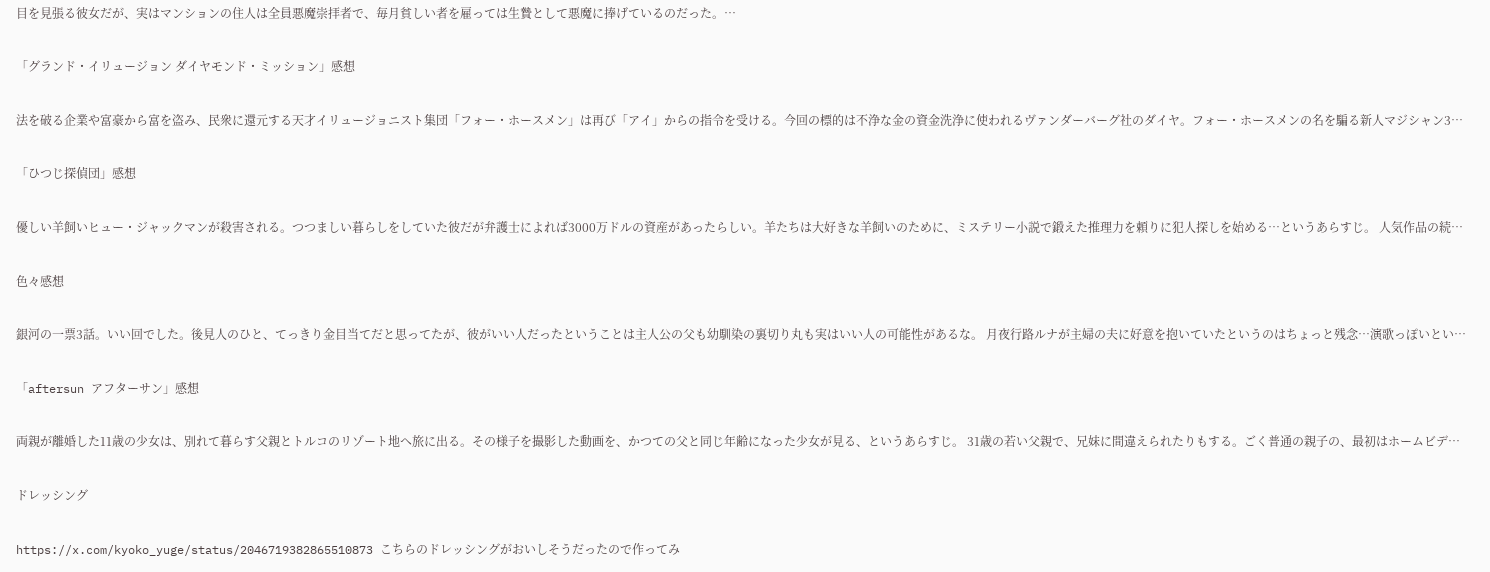目を見張る彼女だが、実はマンションの住人は全員悪魔崇拝者で、毎月貧しい者を雇っては生贄として悪魔に捧げているのだった。…

「グランド・イリュージョン ダイヤモンド・ミッション」感想

法を破る企業や富豪から富を盗み、民衆に還元する天才イリュージョニスト集団「フォー・ホースメン」は再び「アイ」からの指令を受ける。今回の標的は不浄な金の資金洗浄に使われるヴァンダーバーグ社のダイヤ。フォー・ホースメンの名を騙る新人マジシャン3…

「ひつじ探偵団」感想

優しい羊飼いヒュー・ジャックマンが殺害される。つつましい暮らしをしていた彼だが弁護士によれば3000万ドルの資産があったらしい。羊たちは大好きな羊飼いのために、ミステリー小説で鍛えた推理力を頼りに犯人探しを始める…というあらすじ。 人気作品の続…

色々感想

銀河の一票3話。いい回でした。後見人のひと、てっきり金目当てだと思ってたが、彼がいい人だったということは主人公の父も幼馴染の裏切り丸も実はいい人の可能性があるな。 月夜行路ルナが主婦の夫に好意を抱いていたというのはちょっと残念…演歌っぽいとい…

「aftersun アフターサン」感想

両親が離婚した11歳の少女は、別れて暮らす父親とトルコのリゾート地へ旅に出る。その様子を撮影した動画を、かつての父と同じ年齢になった少女が見る、というあらすじ。 31歳の若い父親で、兄妹に間違えられたりもする。ごく普通の親子の、最初はホームビデ…

ドレッシング

https://x.com/kyoko_yuge/status/2046719382865510873 こちらのドレッシングがおいしそうだったので作ってみ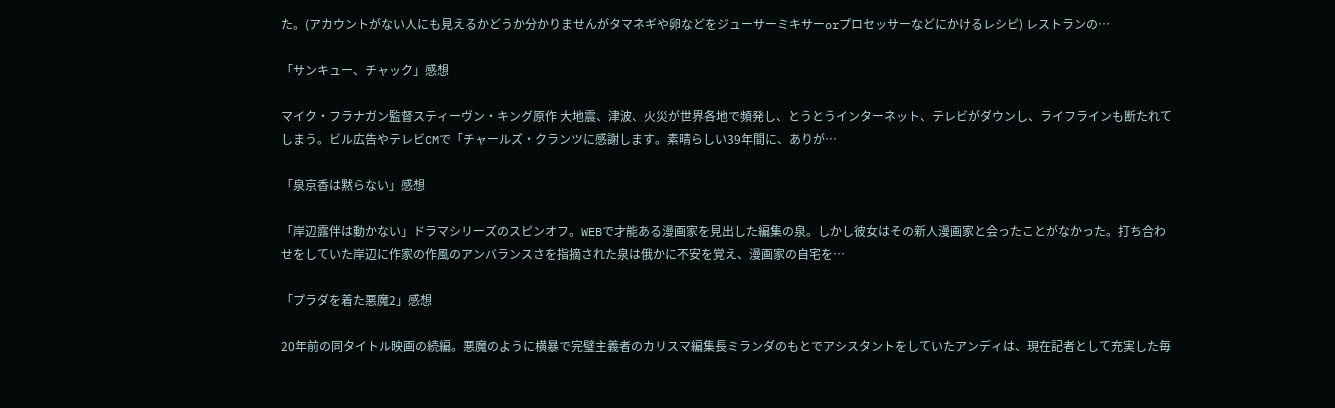た。(アカウントがない人にも見えるかどうか分かりませんがタマネギや卵などをジューサーミキサーorプロセッサーなどにかけるレシピ) レストランの…

「サンキュー、チャック」感想

マイク・フラナガン監督スティーヴン・キング原作 大地震、津波、火災が世界各地で頻発し、とうとうインターネット、テレビがダウンし、ライフラインも断たれてしまう。ビル広告やテレビCMで「チャールズ・クランツに感謝します。素晴らしい39年間に、ありが…

「泉京香は黙らない」感想

「岸辺露伴は動かない」ドラマシリーズのスピンオフ。WEBで才能ある漫画家を見出した編集の泉。しかし彼女はその新人漫画家と会ったことがなかった。打ち合わせをしていた岸辺に作家の作風のアンバランスさを指摘された泉は俄かに不安を覚え、漫画家の自宅を…

「プラダを着た悪魔2」感想

20年前の同タイトル映画の続編。悪魔のように横暴で完璧主義者のカリスマ編集長ミランダのもとでアシスタントをしていたアンディは、現在記者として充実した毎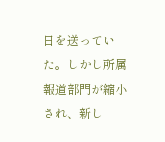日を送っていた。しかし所属報道部門が縮小され、新し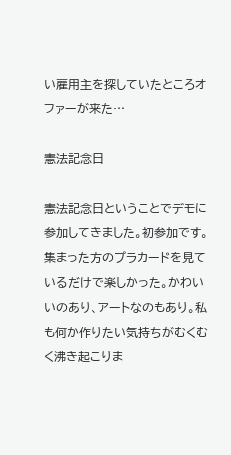い雇用主を探していたところオファーが来た…

憲法記念日

憲法記念日ということでデモに参加してきました。初参加です。集まった方のプラカードを見ているだけで楽しかった。かわいいのあり、アートなのもあり。私も何か作りたい気持ちがむくむく沸き起こりま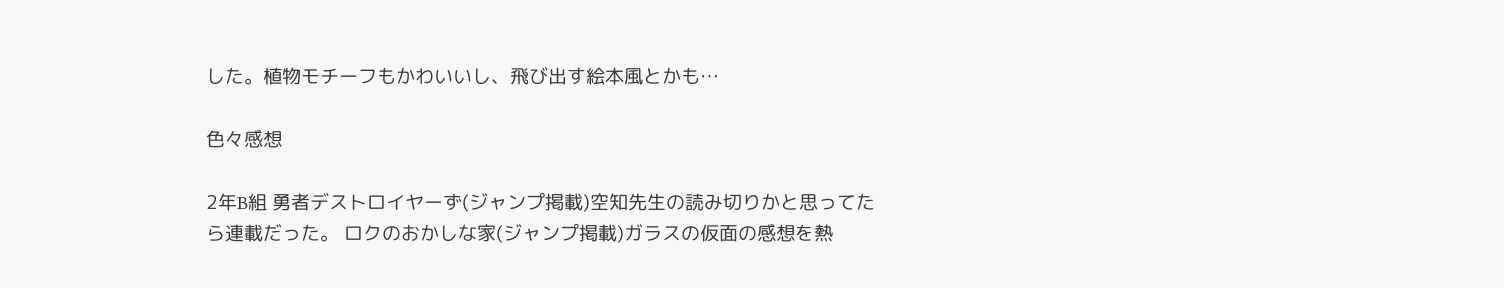した。植物モチーフもかわいいし、飛び出す絵本風とかも…

色々感想

2年B組 勇者デストロイヤーず(ジャンプ掲載)空知先生の読み切りかと思ってたら連載だった。 ロクのおかしな家(ジャンプ掲載)ガラスの仮面の感想を熱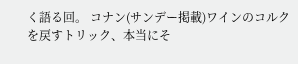く語る回。 コナン(サンデー掲載)ワインのコルクを戻すトリック、本当にそ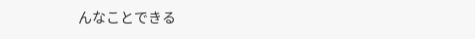んなことできる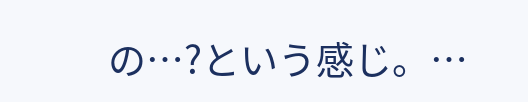の…?という感じ。…